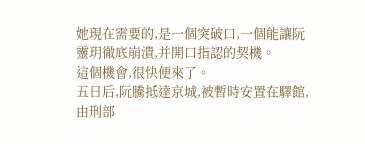她現在需要的,是一個突破口,一個能讓阮靈玥徹底崩潰,并開口指認的契機。
這個機會,很快便來了。
五日后,阮騰抵達京城,被暫時安置在驛館,由刑部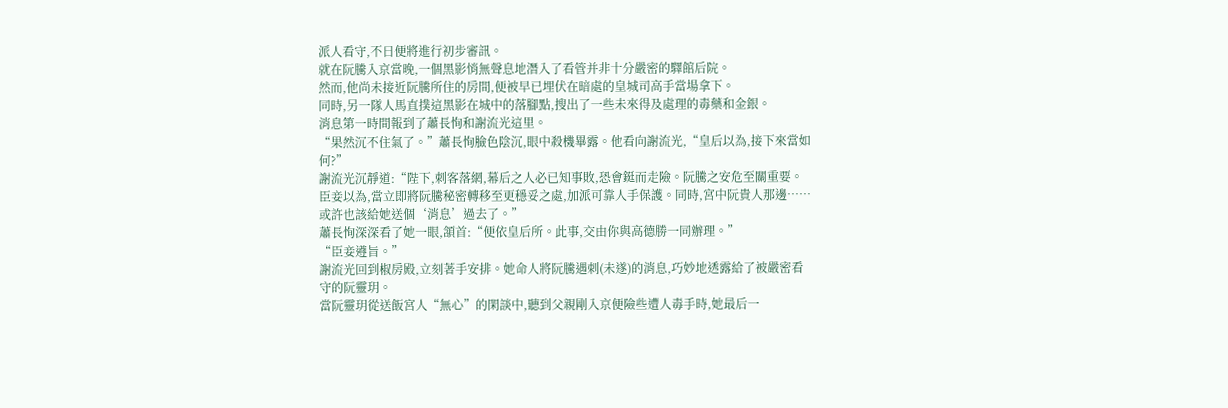派人看守,不日便將進行初步審訊。
就在阮騰入京當晚,一個黑影悄無聲息地潛入了看管并非十分嚴密的驛館后院。
然而,他尚未接近阮騰所住的房間,便被早已埋伏在暗處的皇城司高手當場拿下。
同時,另一隊人馬直撲這黑影在城中的落腳點,搜出了一些未來得及處理的毒藥和金銀。
消息第一時間報到了蕭長恂和謝流光這里。
“果然沉不住氣了。”蕭長恂臉色陰沉,眼中殺機畢露。他看向謝流光,“皇后以為,接下來當如何?”
謝流光沉靜道:“陛下,刺客落網,幕后之人必已知事敗,恐會鋌而走險。阮騰之安危至關重要。臣妾以為,當立即將阮騰秘密轉移至更穩妥之處,加派可靠人手保護。同時,宮中阮貴人那邊……或許也該給她送個‘消息’過去了。”
蕭長恂深深看了她一眼,頷首:“便依皇后所。此事,交由你與高德勝一同辦理。”
“臣妾遵旨。”
謝流光回到椒房殿,立刻著手安排。她命人將阮騰遇刺(未遂)的消息,巧妙地透露給了被嚴密看守的阮靈玥。
當阮靈玥從送飯宮人“無心”的閑談中,聽到父親剛入京便險些遭人毒手時,她最后一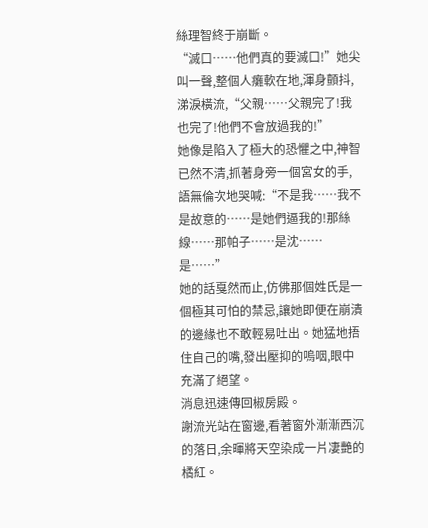絲理智終于崩斷。
“滅口……他們真的要滅口!”她尖叫一聲,整個人癱軟在地,渾身顫抖,涕淚橫流,“父親……父親完了!我也完了!他們不會放過我的!”
她像是陷入了極大的恐懼之中,神智已然不清,抓著身旁一個宮女的手,語無倫次地哭喊:“不是我……我不是故意的……是她們逼我的!那絲線……那帕子……是沈……是……”
她的話戛然而止,仿佛那個姓氏是一個極其可怕的禁忌,讓她即便在崩潰的邊緣也不敢輕易吐出。她猛地捂住自己的嘴,發出壓抑的嗚咽,眼中充滿了絕望。
消息迅速傳回椒房殿。
謝流光站在窗邊,看著窗外漸漸西沉的落日,余暉將天空染成一片凄艷的橘紅。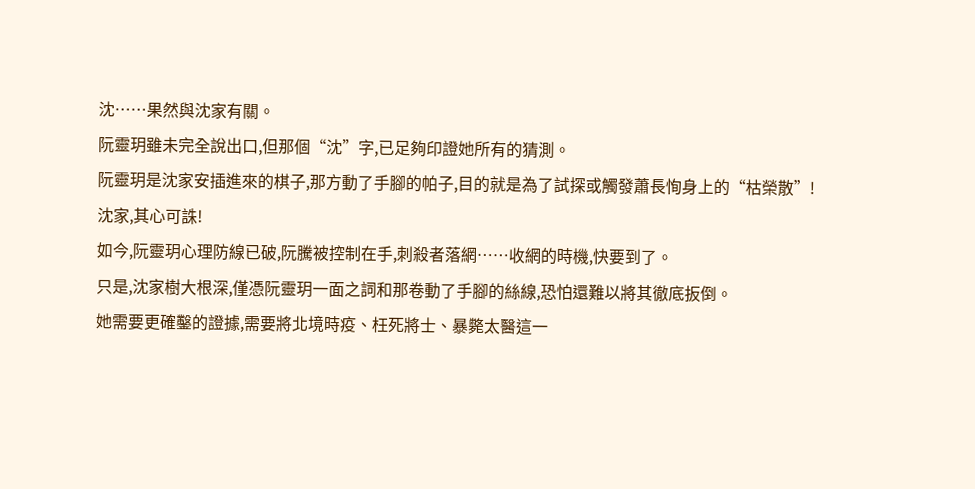沈……果然與沈家有關。
阮靈玥雖未完全說出口,但那個“沈”字,已足夠印證她所有的猜測。
阮靈玥是沈家安插進來的棋子,那方動了手腳的帕子,目的就是為了試探或觸發蕭長恂身上的“枯榮散”!
沈家,其心可誅!
如今,阮靈玥心理防線已破,阮騰被控制在手,刺殺者落網……收網的時機,快要到了。
只是,沈家樹大根深,僅憑阮靈玥一面之詞和那卷動了手腳的絲線,恐怕還難以將其徹底扳倒。
她需要更確鑿的證據,需要將北境時疫、枉死將士、暴斃太醫這一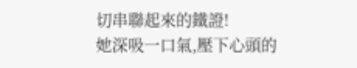切串聯起來的鐵證!
她深吸一口氣,壓下心頭的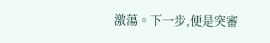激蕩。下一步,便是突審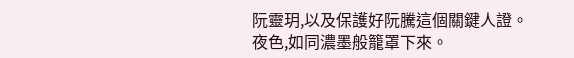阮靈玥,以及保護好阮騰這個關鍵人證。
夜色,如同濃墨般籠罩下來。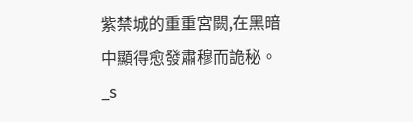紫禁城的重重宮闕,在黑暗中顯得愈發肅穆而詭秘。
_s